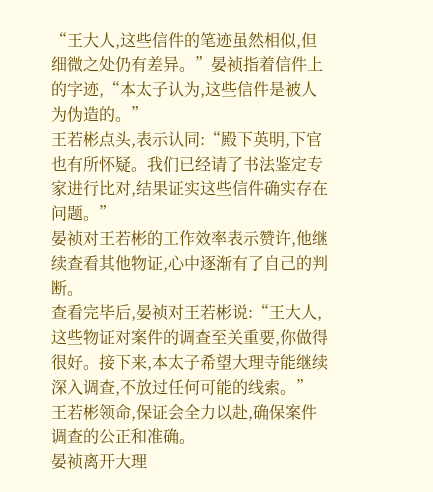“王大人,这些信件的笔迹虽然相似,但细微之处仍有差异。”晏祯指着信件上的字迹,“本太子认为,这些信件是被人为伪造的。”
王若彬点头,表示认同:“殿下英明,下官也有所怀疑。我们已经请了书法鉴定专家进行比对,结果证实这些信件确实存在问题。”
晏祯对王若彬的工作效率表示赞许,他继续查看其他物证,心中逐渐有了自己的判断。
查看完毕后,晏祯对王若彬说:“王大人,这些物证对案件的调查至关重要,你做得很好。接下来,本太子希望大理寺能继续深入调查,不放过任何可能的线索。”
王若彬领命,保证会全力以赴,确保案件调查的公正和准确。
晏祯离开大理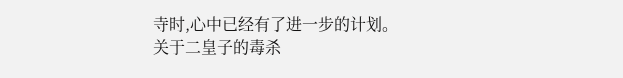寺时,心中已经有了进一步的计划。
关于二皇子的毒杀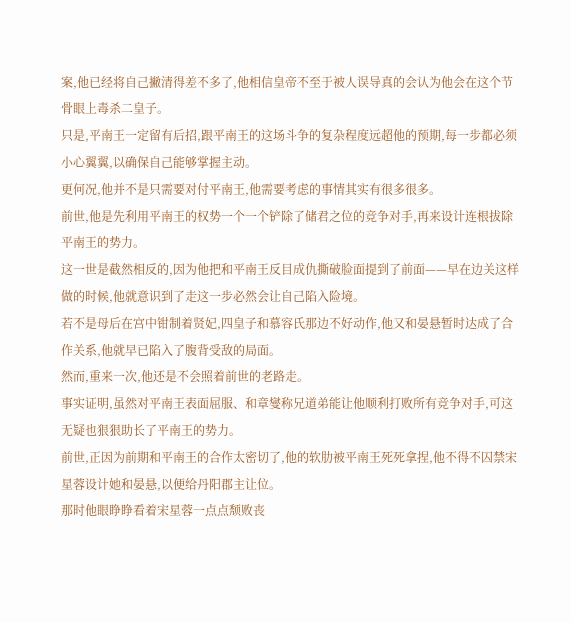案,他已经将自己撇清得差不多了,他相信皇帝不至于被人误导真的会认为他会在这个节骨眼上毒杀二皇子。
只是,平南王一定留有后招,跟平南王的这场斗争的复杂程度远超他的预期,每一步都必须小心翼翼,以确保自己能够掌握主动。
更何况,他并不是只需要对付平南王,他需要考虑的事情其实有很多很多。
前世,他是先利用平南王的权势一个一个铲除了储君之位的竞争对手,再来设计连根拔除平南王的势力。
这一世是截然相反的,因为他把和平南王反目成仇撕破脸面提到了前面——早在边关这样做的时候,他就意识到了走这一步必然会让自己陷入险境。
若不是母后在宫中钳制着贤妃,四皇子和慕容氏那边不好动作,他又和晏悬暂时达成了合作关系,他就早已陷入了腹背受敌的局面。
然而,重来一次,他还是不会照着前世的老路走。
事实证明,虽然对平南王表面屈服、和章燮称兄道弟能让他顺利打败所有竞争对手,可这无疑也狠狠助长了平南王的势力。
前世,正因为前期和平南王的合作太密切了,他的软肋被平南王死死拿捏,他不得不囚禁宋星蓉设计她和晏悬,以便给丹阳郡主让位。
那时他眼睁睁看着宋星蓉一点点颓败丧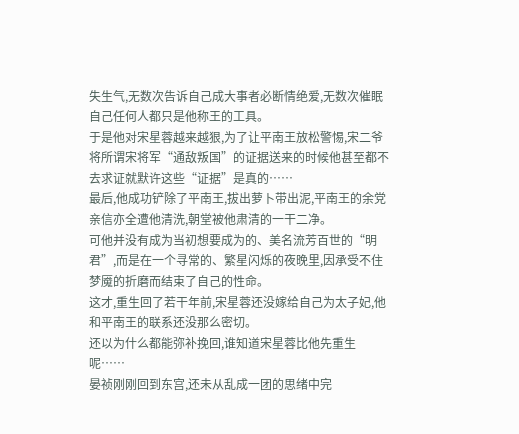失生气,无数次告诉自己成大事者必断情绝爱,无数次催眠自己任何人都只是他称王的工具。
于是他对宋星蓉越来越狠,为了让平南王放松警惕,宋二爷将所谓宋将军“通敌叛国”的证据送来的时候他甚至都不去求证就默许这些“证据”是真的……
最后,他成功铲除了平南王,拔出萝卜带出泥,平南王的余党亲信亦全遭他清洗,朝堂被他肃清的一干二净。
可他并没有成为当初想要成为的、美名流芳百世的“明君”,而是在一个寻常的、繁星闪烁的夜晚里,因承受不住梦魇的折磨而结束了自己的性命。
这才,重生回了若干年前,宋星蓉还没嫁给自己为太子妃,他和平南王的联系还没那么密切。
还以为什么都能弥补挽回,谁知道宋星蓉比他先重生呢……
晏祯刚刚回到东宫,还未从乱成一团的思绪中完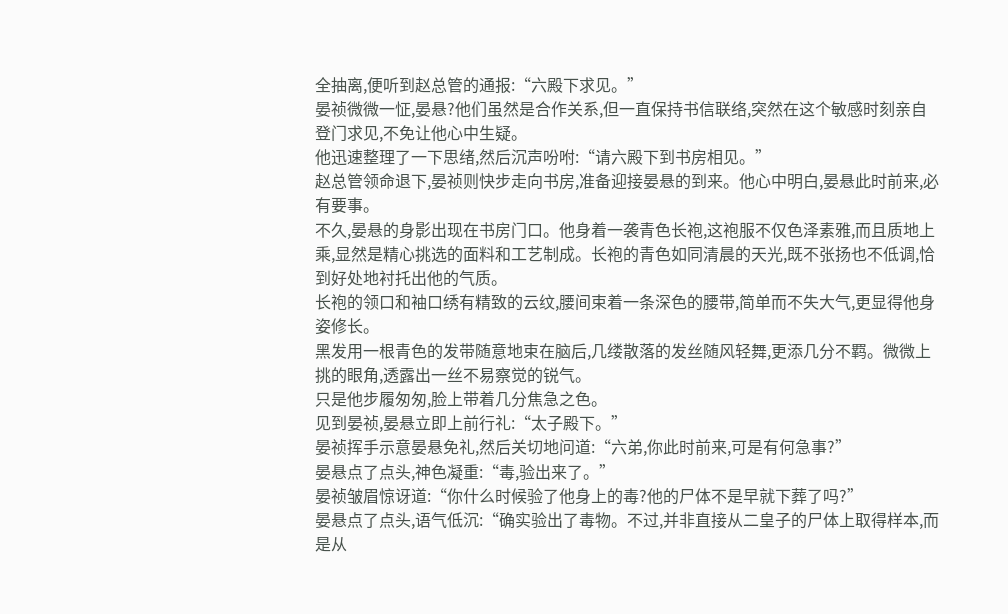全抽离,便听到赵总管的通报:“六殿下求见。”
晏祯微微一怔,晏悬?他们虽然是合作关系,但一直保持书信联络,突然在这个敏感时刻亲自登门求见,不免让他心中生疑。
他迅速整理了一下思绪,然后沉声吩咐:“请六殿下到书房相见。”
赵总管领命退下,晏祯则快步走向书房,准备迎接晏悬的到来。他心中明白,晏悬此时前来,必有要事。
不久,晏悬的身影出现在书房门口。他身着一袭青色长袍,这袍服不仅色泽素雅,而且质地上乘,显然是精心挑选的面料和工艺制成。长袍的青色如同清晨的天光,既不张扬也不低调,恰到好处地衬托出他的气质。
长袍的领口和袖口绣有精致的云纹,腰间束着一条深色的腰带,简单而不失大气,更显得他身姿修长。
黑发用一根青色的发带随意地束在脑后,几缕散落的发丝随风轻舞,更添几分不羁。微微上挑的眼角,透露出一丝不易察觉的锐气。
只是他步履匆匆,脸上带着几分焦急之色。
见到晏祯,晏悬立即上前行礼:“太子殿下。”
晏祯挥手示意晏悬免礼,然后关切地问道:“六弟,你此时前来,可是有何急事?”
晏悬点了点头,神色凝重:“毒,验出来了。”
晏祯皱眉惊讶道:“你什么时候验了他身上的毒?他的尸体不是早就下葬了吗?”
晏悬点了点头,语气低沉:“确实验出了毒物。不过,并非直接从二皇子的尸体上取得样本,而是从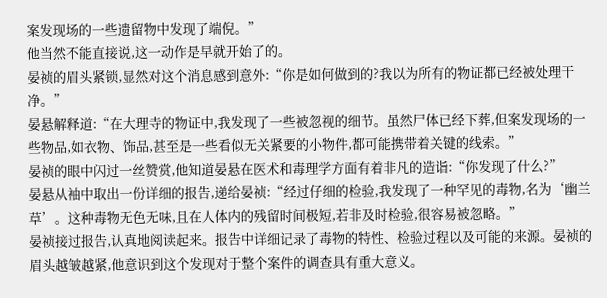案发现场的一些遗留物中发现了端倪。”
他当然不能直接说,这一动作是早就开始了的。
晏祯的眉头紧锁,显然对这个消息感到意外:“你是如何做到的?我以为所有的物证都已经被处理干净。”
晏悬解释道:“在大理寺的物证中,我发现了一些被忽视的细节。虽然尸体已经下葬,但案发现场的一些物品,如衣物、饰品,甚至是一些看似无关紧要的小物件,都可能携带着关键的线索。”
晏祯的眼中闪过一丝赞赏,他知道晏悬在医术和毒理学方面有着非凡的造诣:“你发现了什么?”
晏悬从袖中取出一份详细的报告,递给晏祯:“经过仔细的检验,我发现了一种罕见的毒物,名为‘幽兰草’。这种毒物无色无味,且在人体内的残留时间极短,若非及时检验,很容易被忽略。”
晏祯接过报告,认真地阅读起来。报告中详细记录了毒物的特性、检验过程以及可能的来源。晏祯的眉头越皱越紧,他意识到这个发现对于整个案件的调查具有重大意义。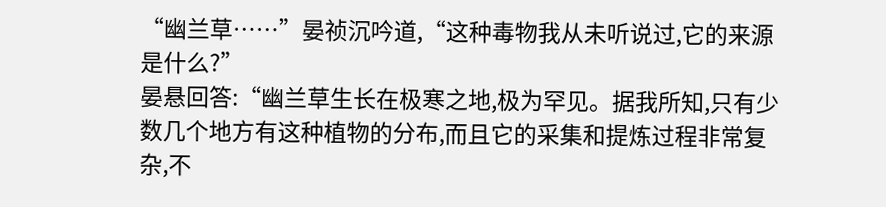“幽兰草……”晏祯沉吟道,“这种毒物我从未听说过,它的来源是什么?”
晏悬回答:“幽兰草生长在极寒之地,极为罕见。据我所知,只有少数几个地方有这种植物的分布,而且它的采集和提炼过程非常复杂,不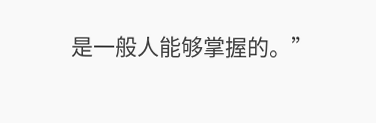是一般人能够掌握的。”